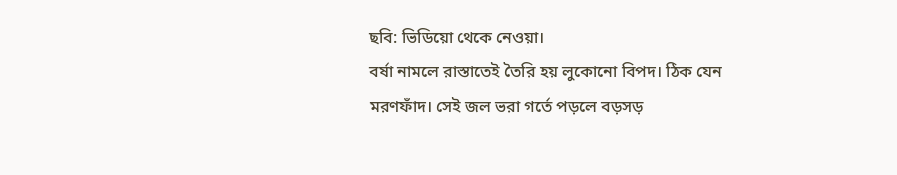ছবি: ভিডিয়ো থেকে নেওয়া।
বর্ষা নামলে রাস্তাতেই তৈরি হয় লুকোনো বিপদ। ঠিক যেন মরণফাঁদ। সেই জল ভরা গর্তে পড়লে বড়সড়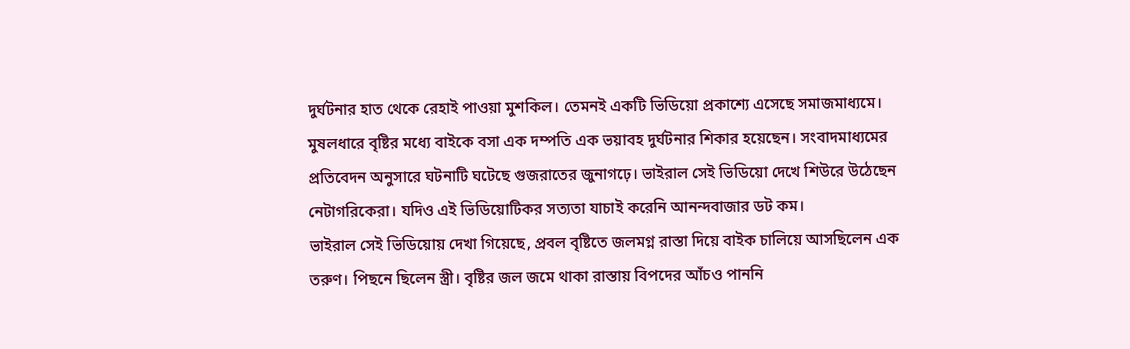দুর্ঘটনার হাত থেকে রেহাই পাওয়া মুশকিল। তেমনই একটি ভিডিয়ো প্রকাশ্যে এসেছে সমাজমাধ্যমে। মুষলধারে বৃষ্টির মধ্যে বাইকে বসা এক দম্পতি এক ভয়াবহ দুর্ঘটনার শিকার হয়েছেন। সংবাদমাধ্যমের প্রতিবেদন অনুসারে ঘটনাটি ঘটেছে গুজরাতের জুনাগঢ়ে। ভাইরাল সেই ভিডিয়ো দেখে শিউরে উঠেছেন নেটাগরিকেরা। যদিও এই ভিডিয়োটিকর সত্যতা যাচাই করেনি আনন্দবাজার ডট কম।
ভাইরাল সেই ভিডিয়োয় দেখা গিয়েছে, প্রবল বৃষ্টিতে জলমগ্ন রাস্তা দিয়ে বাইক চালিয়ে আসছিলেন এক তরুণ। পিছনে ছিলেন স্ত্রী। বৃষ্টির জল জমে থাকা রাস্তায় বিপদের আঁচও পাননি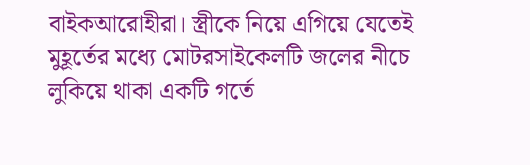বাইকআরোহীরা। স্ত্রীকে নিয়ে এগিয়ে যেতেই মুহূর্তের মধ্যে মোটরসাইকেলটি জলের নীচে লুকিয়ে থাকা একটি গর্তে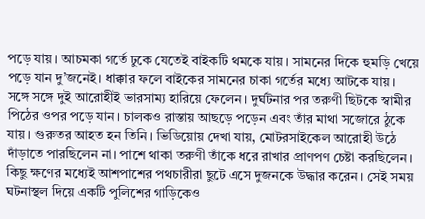পড়ে যায়। আচমকা গর্তে ঢুকে যেতেই বাইকটি থমকে যায়। সামনের দিকে হুমড়ি খেয়ে পড়ে যান দু’জনেই। ধাক্কার ফলে বাইকের সামনের চাকা গর্তের মধ্যে আটকে যায়। সঙ্গে সঙ্গে দুই আরোহীই ভারসাম্য হারিয়ে ফেলেন। দুর্ঘটনার পর তরুণী ছিটকে স্বামীর পিঠের ওপর পড়ে যান। চালকও রাস্তায় আছড়ে পড়েন এবং তাঁর মাথা সজোরে ঠুকে যায়। গুরুতর আহত হন তিনি। ভিডিয়োয় দেখা যায়, মোটরসাইকেল আরোহী উঠে দাঁড়াতে পারছিলেন না। পাশে থাকা তরুণী তাঁকে ধরে রাখার প্রাণপণ চেষ্টা করছিলেন। কিছু ক্ষণের মধ্যেই আশপাশের পথচারীরা ছুটে এসে দুজনকে উদ্ধার করেন। সেই সময় ঘটনাস্থল দিয়ে একটি পুলিশের গাড়িকেও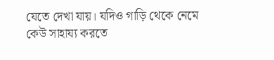যেতে দেখা যায়। যদিও গাড়ি থেকে নেমে কেউ সাহায্য করতে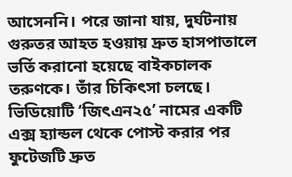আসেননি। পরে জানা যায়, দুর্ঘটনায় গুরুতর আহত হওয়ায় দ্রুত হাসপাতালে ভর্তি করানো হয়েছে বাইকচালক তরুণকে। তাঁর চিকিৎসা চলছে।
ভিডিয়োটি ‘জিৎএন২৫’ নামের একটি এক্স হ্যান্ডল থেকে পোস্ট করার পর ফুটেজটি দ্রুত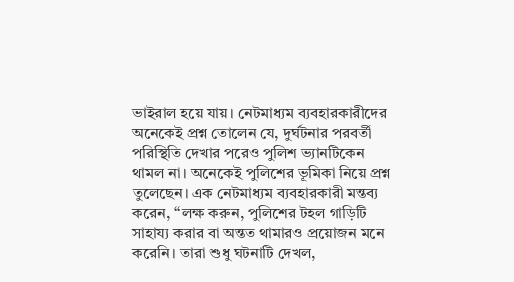ভাইরাল হয়ে যায়। নেটমাধ্যম ব্যবহারকারীদের অনেকেই প্রশ্ন তোলেন যে, দুর্ঘটনার পরবর্তী পরিস্থিতি দেখার পরেও পুলিশ ভ্যানটিকেন থামল না। অনেকেই পুলিশের ভূমিকা নিয়ে প্রশ্ন তুলেছেন। এক নেটমাধ্যম ব্যবহারকারী মন্তব্য করেন, ‘‘লক্ষ করুন, পুলিশের টহল গাড়িটি সাহায্য করার বা অন্তত থামারও প্রয়োজন মনে করেনি। তারা শুধু ঘটনাটি দেখল,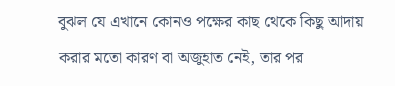বুঝল যে এখানে কোনও পক্ষের কাছ থেকে কিছু আদায় করার মতো কারণ বা অজুহাত নেই, তার পর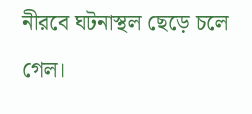নীরবে ঘটনাস্থল ছেড়ে চলে গেল।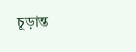চূড়ান্ত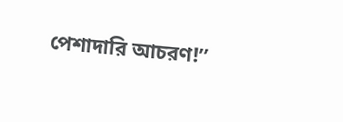পেশাদারি আচরণ!’’